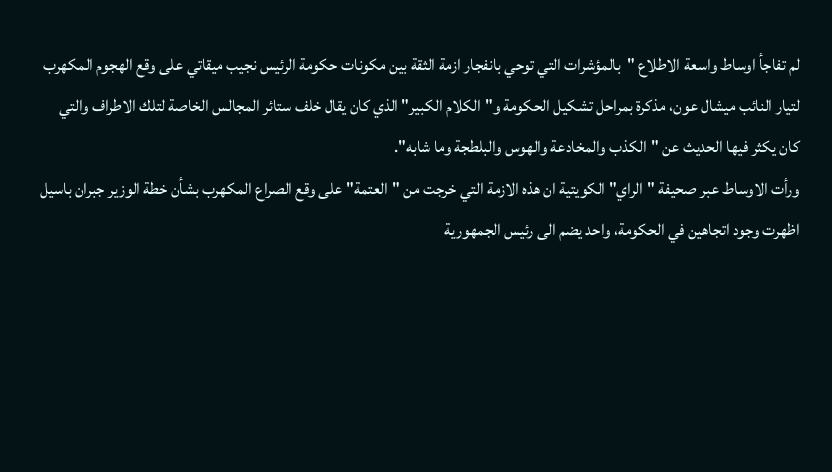لم تفاجأ اوساط واسعة الاطلاع "بالمؤشرات التي توحي بانفجار ازمة الثقة بين مكونات حكومة الرئيس نجيب ميقاتي على وقع الهجوم المكهرب لتيار النائب ميشال عون، مذكرة بمراحل تشكيل الحكومة و"الكلام الكبير" الذي كان يقال خلف ستائر المجالس الخاصة لتلك الاطراف والتي كان يكثر فيها الحديث عن "الكذب والمخادعة والهوس والبلطجة وما شابه".
ورأت الاوساط عبر صحيفة "الراي" الكويتية ان هذه الازمة التي خرجت من "العتمة" على وقع الصراع المكهرب بشأن خطة الوزير جبران باسيل اظهرت وجود اتجاهين في الحكومة، واحد يضم الى رئيس الجمهورية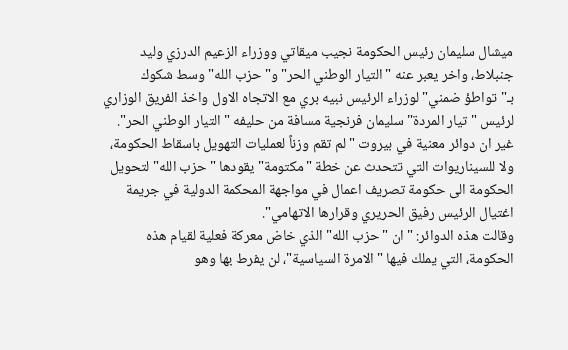ميشال سليمان رئيس الحكومة نجيب ميقاتي ووزراء الزعيم الدرزي وليد جنبلاط، واخر يعبر عنه "التيار الوطني الحر" و"حزب الله" وسط شكوك بـ"تواطؤ ضمني" لوزراء الرئيس نبيه بري مع الاتجاه الاول واخذ الفريق الوزاري لرئيس "تيار المردة" سليمان فرنجية مسافة من حليفه "التيار الوطني الحر".
غير ان دوائر معنية في بيروت "لم تقم وزناً لعمليات التهويل باسقاط الحكومة، ولا للسيناريوات التي تتحدث عن خطة "مكتومة" يقودها "حزب الله" لتحويل الحكومة الى حكومة تصريف اعمال في مواجهة المحكمة الدولية في جريمة اغتيال الرئيس رفيق الحريري وقرارها الاتهامي".
وقالت هذه الدوائر: "ان "حزب الله" الذي خاض معركة فعلية لقيام هذه الحكومة، التي يملك فيها "الامرة السياسية"، لن يفرط بها وهو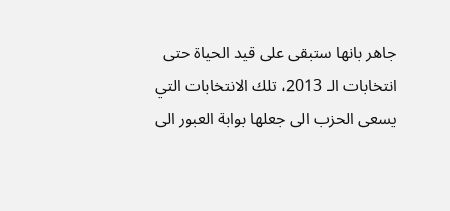جاهر بانها ستبقى على قيد الحياة حتى انتخابات الـ 2013، تلك الانتخابات التي يسعى الحزب الى جعلها بوابة العبور الى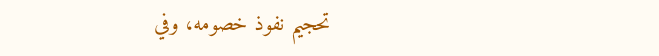تحجيم نفوذ خصومه، وفي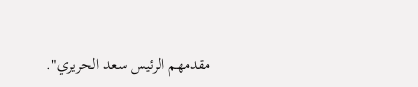مقدمهم الرئيس سعد الحريري".